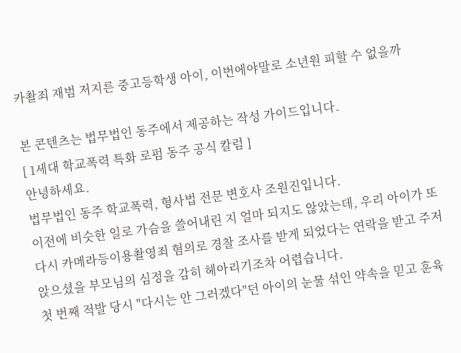카촬죄 재범 저지른 중고등학생 아이, 이번에야말로 소년원 피할 수 없을까

본 콘텐츠는 법무법인 동주에서 제공하는 작성 가이드입니다.
[ 1세대 학교폭력 특화 로펌 동주 공식 칼럼 ]
안녕하세요.
법무법인 동주 학교폭력, 형사법 전문 변호사 조원진입니다.
이전에 비슷한 일로 가슴을 쓸어내린 지 얼마 되지도 않았는데, 우리 아이가 또다시 카메라등이용촬영죄 혐의로 경찰 조사를 받게 되었다는 연락을 받고 주저앉으셨을 부모님의 심정을 감히 헤아리기조차 어렵습니다.
첫 번째 적발 당시 "다시는 안 그러겠다"던 아이의 눈물 섞인 약속을 믿고 훈육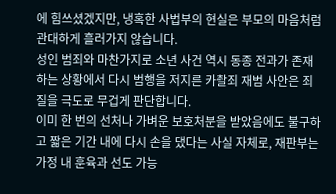에 힘쓰셨겠지만, 냉혹한 사법부의 현실은 부모의 마음처럼 관대하게 흘러가지 않습니다.
성인 범죄와 마찬가지로 소년 사건 역시 동종 전과가 존재하는 상황에서 다시 범행을 저지른 카촬죄 재범 사안은 죄질을 극도로 무겁게 판단합니다.
이미 한 번의 선처나 가벼운 보호처분을 받았음에도 불구하고 짧은 기간 내에 다시 손을 댔다는 사실 자체로, 재판부는 가정 내 훈육과 선도 가능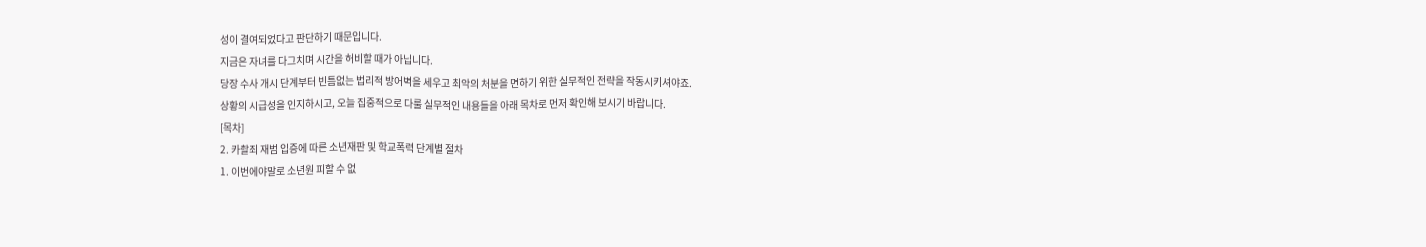성이 결여되었다고 판단하기 때문입니다.
지금은 자녀를 다그치며 시간을 허비할 때가 아닙니다.
당장 수사 개시 단계부터 빈틈없는 법리적 방어벽을 세우고 최악의 처분을 면하기 위한 실무적인 전략을 작동시키셔야죠.
상황의 시급성을 인지하시고, 오늘 집중적으로 다룰 실무적인 내용들을 아래 목차로 먼저 확인해 보시기 바랍니다.
[목차]
2. 카촬죄 재범 입증에 따른 소년재판 및 학교폭력 단계별 절차
1. 이번에야말로 소년원 피할 수 없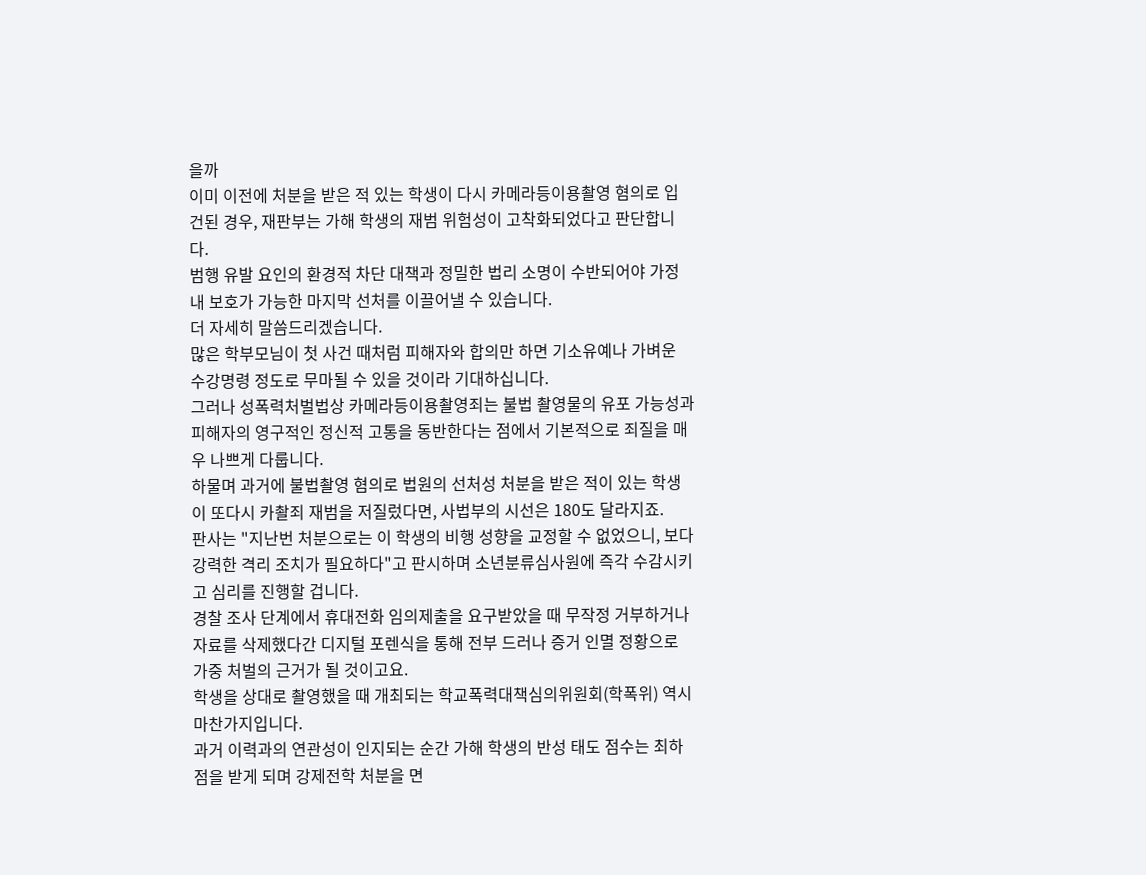을까
이미 이전에 처분을 받은 적 있는 학생이 다시 카메라등이용촬영 혐의로 입건된 경우, 재판부는 가해 학생의 재범 위험성이 고착화되었다고 판단합니다.
범행 유발 요인의 환경적 차단 대책과 정밀한 법리 소명이 수반되어야 가정 내 보호가 가능한 마지막 선처를 이끌어낼 수 있습니다.
더 자세히 말씀드리겠습니다.
많은 학부모님이 첫 사건 때처럼 피해자와 합의만 하면 기소유예나 가벼운 수강명령 정도로 무마될 수 있을 것이라 기대하십니다.
그러나 성폭력처벌법상 카메라등이용촬영죄는 불법 촬영물의 유포 가능성과 피해자의 영구적인 정신적 고통을 동반한다는 점에서 기본적으로 죄질을 매우 나쁘게 다룹니다.
하물며 과거에 불법촬영 혐의로 법원의 선처성 처분을 받은 적이 있는 학생이 또다시 카촬죄 재범을 저질렀다면, 사법부의 시선은 180도 달라지죠.
판사는 "지난번 처분으로는 이 학생의 비행 성향을 교정할 수 없었으니, 보다 강력한 격리 조치가 필요하다"고 판시하며 소년분류심사원에 즉각 수감시키고 심리를 진행할 겁니다.
경찰 조사 단계에서 휴대전화 임의제출을 요구받았을 때 무작정 거부하거나 자료를 삭제했다간 디지털 포렌식을 통해 전부 드러나 증거 인멸 정황으로 가중 처벌의 근거가 될 것이고요.
학생을 상대로 촬영했을 때 개최되는 학교폭력대책심의위원회(학폭위) 역시 마찬가지입니다.
과거 이력과의 연관성이 인지되는 순간 가해 학생의 반성 태도 점수는 최하점을 받게 되며 강제전학 처분을 면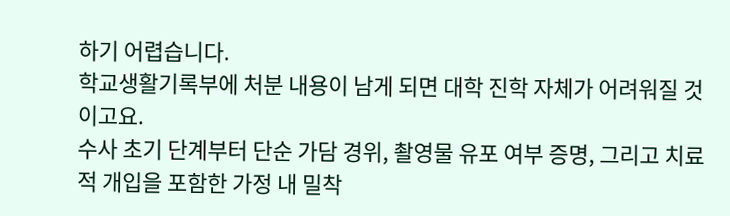하기 어렵습니다.
학교생활기록부에 처분 내용이 남게 되면 대학 진학 자체가 어려워질 것이고요.
수사 초기 단계부터 단순 가담 경위, 촬영물 유포 여부 증명, 그리고 치료적 개입을 포함한 가정 내 밀착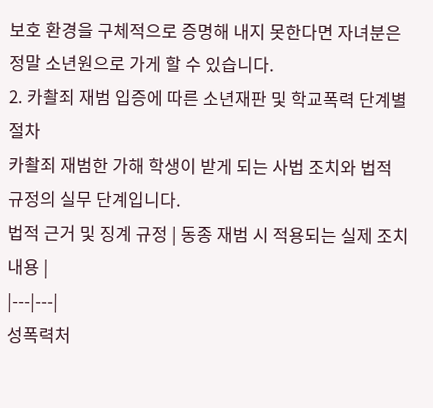보호 환경을 구체적으로 증명해 내지 못한다면 자녀분은 정말 소년원으로 가게 할 수 있습니다.
2. 카촬죄 재범 입증에 따른 소년재판 및 학교폭력 단계별 절차
카촬죄 재범한 가해 학생이 받게 되는 사법 조치와 법적 규정의 실무 단계입니다.
법적 근거 및 징계 규정 | 동종 재범 시 적용되는 실제 조치 내용 |
|---|---|
성폭력처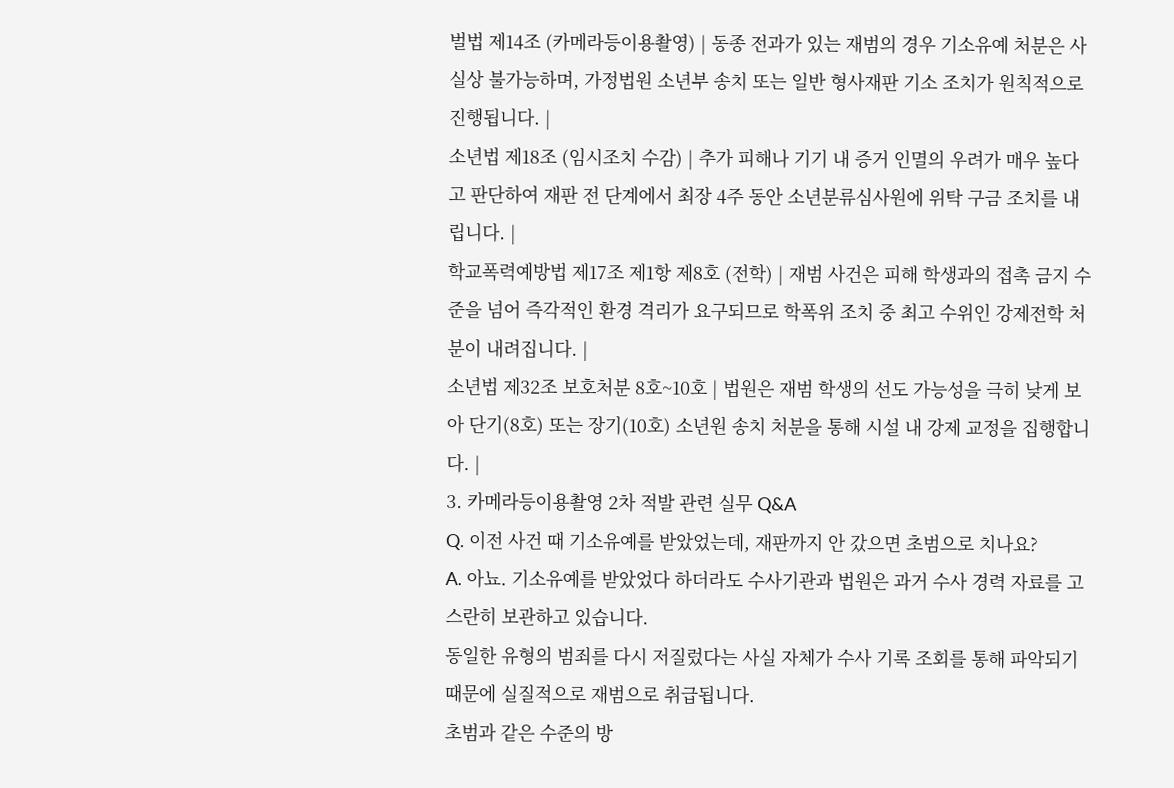벌법 제14조 (카메라등이용촬영) | 동종 전과가 있는 재범의 경우 기소유예 처분은 사실상 불가능하며, 가정법원 소년부 송치 또는 일반 형사재판 기소 조치가 원칙적으로 진행됩니다. |
소년법 제18조 (임시조치 수감) | 추가 피해나 기기 내 증거 인멸의 우려가 매우 높다고 판단하여 재판 전 단계에서 최장 4주 동안 소년분류심사원에 위탁 구금 조치를 내립니다. |
학교폭력예방법 제17조 제1항 제8호 (전학) | 재범 사건은 피해 학생과의 접촉 금지 수준을 넘어 즉각적인 환경 격리가 요구되므로 학폭위 조치 중 최고 수위인 강제전학 처분이 내려집니다. |
소년법 제32조 보호처분 8호~10호 | 법원은 재범 학생의 선도 가능성을 극히 낮게 보아 단기(8호) 또는 장기(10호) 소년원 송치 처분을 통해 시설 내 강제 교정을 집행합니다. |
3. 카메라등이용촬영 2차 적발 관련 실무 Q&A
Q. 이전 사건 때 기소유예를 받았었는데, 재판까지 안 갔으면 초범으로 치나요?
A. 아뇨. 기소유예를 받았었다 하더라도 수사기관과 법원은 과거 수사 경력 자료를 고스란히 보관하고 있습니다.
동일한 유형의 범죄를 다시 저질렀다는 사실 자체가 수사 기록 조회를 통해 파악되기 때문에 실질적으로 재범으로 취급됩니다.
초범과 같은 수준의 방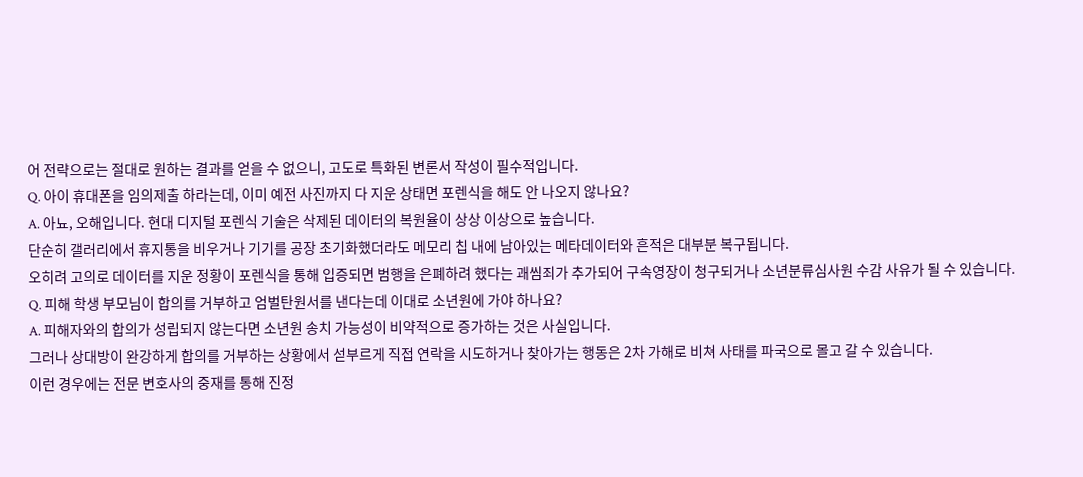어 전략으로는 절대로 원하는 결과를 얻을 수 없으니, 고도로 특화된 변론서 작성이 필수적입니다.
Q. 아이 휴대폰을 임의제출 하라는데, 이미 예전 사진까지 다 지운 상태면 포렌식을 해도 안 나오지 않나요?
A. 아뇨, 오해입니다. 현대 디지털 포렌식 기술은 삭제된 데이터의 복원율이 상상 이상으로 높습니다.
단순히 갤러리에서 휴지통을 비우거나 기기를 공장 초기화했더라도 메모리 칩 내에 남아있는 메타데이터와 흔적은 대부분 복구됩니다.
오히려 고의로 데이터를 지운 정황이 포렌식을 통해 입증되면 범행을 은폐하려 했다는 괘씸죄가 추가되어 구속영장이 청구되거나 소년분류심사원 수감 사유가 될 수 있습니다.
Q. 피해 학생 부모님이 합의를 거부하고 엄벌탄원서를 낸다는데 이대로 소년원에 가야 하나요?
A. 피해자와의 합의가 성립되지 않는다면 소년원 송치 가능성이 비약적으로 증가하는 것은 사실입니다.
그러나 상대방이 완강하게 합의를 거부하는 상황에서 섣부르게 직접 연락을 시도하거나 찾아가는 행동은 2차 가해로 비쳐 사태를 파국으로 몰고 갈 수 있습니다.
이런 경우에는 전문 변호사의 중재를 통해 진정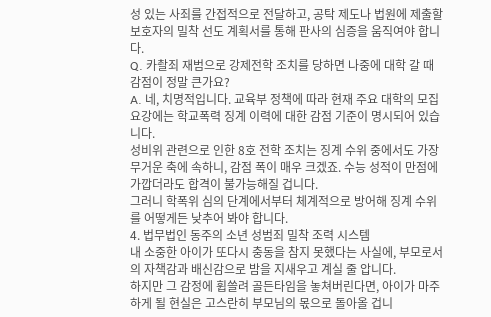성 있는 사죄를 간접적으로 전달하고, 공탁 제도나 법원에 제출할 보호자의 밀착 선도 계획서를 통해 판사의 심증을 움직여야 합니다.
Q. 카촬죄 재범으로 강제전학 조치를 당하면 나중에 대학 갈 때 감점이 정말 큰가요?
A. 네, 치명적입니다. 교육부 정책에 따라 현재 주요 대학의 모집요강에는 학교폭력 징계 이력에 대한 감점 기준이 명시되어 있습니다.
성비위 관련으로 인한 8호 전학 조치는 징계 수위 중에서도 가장 무거운 축에 속하니, 감점 폭이 매우 크겠죠. 수능 성적이 만점에 가깝더라도 합격이 불가능해질 겁니다.
그러니 학폭위 심의 단계에서부터 체계적으로 방어해 징계 수위를 어떻게든 낮추어 봐야 합니다.
4. 법무법인 동주의 소년 성범죄 밀착 조력 시스템
내 소중한 아이가 또다시 충동을 참지 못했다는 사실에, 부모로서의 자책감과 배신감으로 밤을 지새우고 계실 줄 압니다.
하지만 그 감정에 휩쓸려 골든타임을 놓쳐버린다면, 아이가 마주하게 될 현실은 고스란히 부모님의 몫으로 돌아올 겁니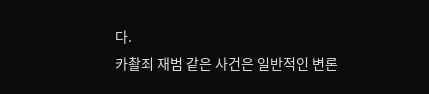다.
카촬죄 재범 같은 사건은 일반적인 변론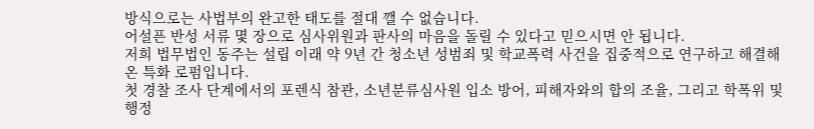방식으로는 사법부의 완고한 태도를 절대 깰 수 없습니다.
어설픈 반성 서류 몇 장으로 심사위원과 판사의 마음을 돌릴 수 있다고 믿으시면 안 됩니다.
저희 법무법인 동주는 설립 이래 약 9년 간 청소년 성범죄 및 학교폭력 사건을 집중적으로 연구하고 해결해 온 특화 로펌입니다.
첫 경찰 조사 단계에서의 포렌식 참관, 소년분류심사원 입소 방어, 피해자와의 합의 조율, 그리고 학폭위 및 행정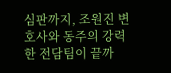심판까지, 조원진 변호사와 동주의 강력한 전담팀이 끝까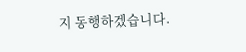지 동행하겠습니다.